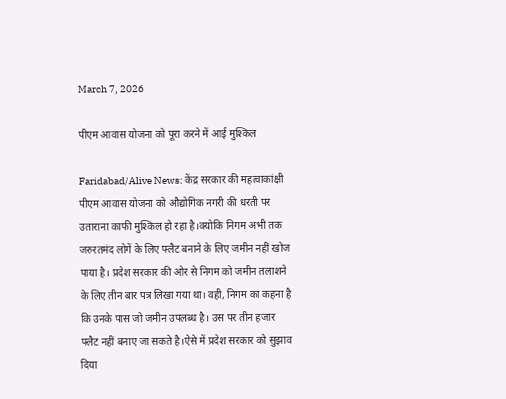March 7, 2026

पीएम आवास योजना को पूरा करने में आई मुश्किल

Faridabad/Alive News: केंद्र सरकार की महत्वाकांक्षी पीएम आवास योजना को औद्योगिक नगरी की धरती पर उताराना काफी मुश्किल हो रहा है।क्योकि निगम अभी तक जरुरतमंद लोगें के लिए फ्लैट बनाने के लिए जमीन नहीं खोज पाया है। प्रदेश सरकार की ओर से निगम को जमीन तलाशने के लिए तीन बार पत्र लिखा गया था। वही, निगम का कहना है कि उनके पास जो जमीन उपलब्ध है। उस पर तीन हजार फ्लैट नहीं बनाए जा सकते है।ऐसे में प्रदेश सरकार को सुझाव दिया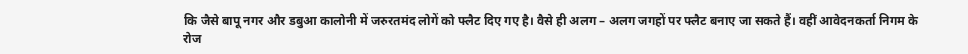कि जैसे बापू नगर और डबुआ कालोनी में जरुरतमंद लोगें को फ्लैट दिए गए है। वैसे ही अलग – अलग जगहों पर फ्लैट बनाए जा सकते हैं। वहीं आवेदनकर्ता निगम के रोज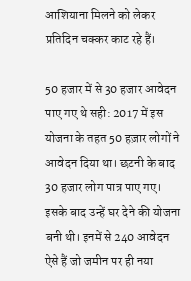आशियाना मिलने को लेकर प्रतिदिन चक्कर काट रहे हैं।

50 हजार में से 30 हजार आवेदन पाए गए थे सही: 2017 में इस योजना के तहत 50 हज़ार लोगों ने आवेदन दिया था। छटनी के बाद 30 हजार लोग पात्र पाए गए। इसके बाद उन्हें घर देने की योजना बनी थी। इनमें से 240 आवेदन ऐसे हैं जो जमीन पर ही नया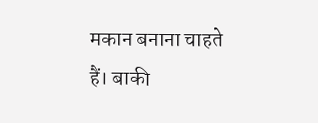मकान बनाना चाहते हैं। बाकी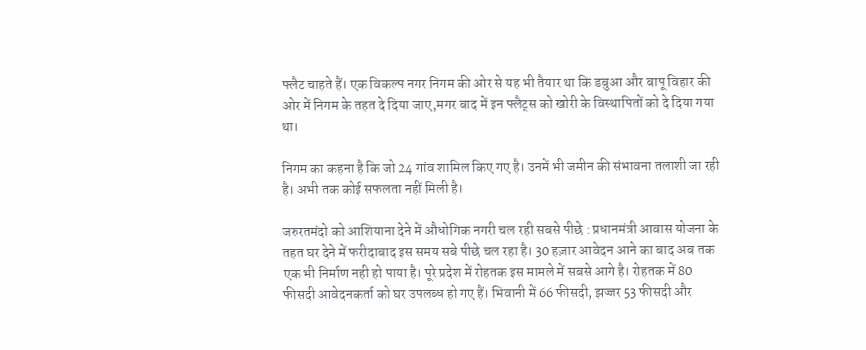फ्लैट चाहते हैं। एक विकल्प नगर निगम की ओर से यह भी तैयार था कि डबुआ और बापू विहार की ओर में निगम के तहत दे दिया जाए,मगर बाद में इन फ्लैट्स को खोरी के विस्थापितों को दे दिया गया था।

निगम का कहना है कि जो 24 गांव शामिल किए गए है। उनमें भी जमीन की संभावना तलाशी जा रही है। अभी तक कोई सफलता नहीं मिली है।

जरुरतमंदो को आशियाना देने में औधोगिक नगरी चल रही सबसे पीछे : प्रधानमंत्री आवास योजना के तहत घर देने में फरीदाबाद इस समय सबे पीछे चल रहा है। 30 हज़ार आवेदन आने का बाद अब तक एक भी निर्माण नही हो पाया है। पूरे प्रदेश में रोहतक इस मामले में सबसे आगे है। रोहतक में 80 फीसदी आवेदनकर्ता को घर उपलब्ध हो गए हैं। भिवानी में 66 फीसदी, झज्जर 53 फीसदी और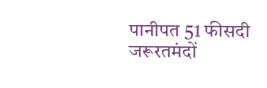पानीपत 51 फीसदी
जरूरतमंदों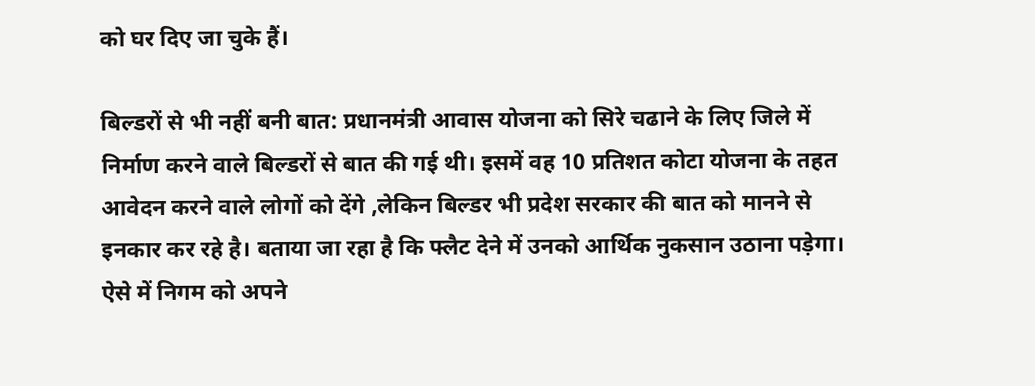को घर दिए जा चुके हैं।

बिल्डरों से भी नहीं बनी बात: प्रधानमंत्री आवास योजना को सिरे चढाने के लिए जिले में निर्माण करने वाले बिल्डरों से बात की गई थी। इसमें वह 10 प्रतिशत कोटा योजना के तहत आवेदन करने वाले लोगों को देंगे ,लेकिन बिल्डर भी प्रदेश सरकार की बात को मानने से इनकार कर रहे है। बताया जा रहा है कि फ्लैट देने में उनको आर्थिक नुकसान उठाना पड़ेगा। ऐसे में निगम को अपने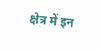क्षेत्र में इन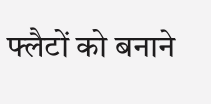फ्लैटों को बनाने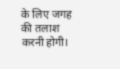के लिए जगह की तलाश करनी होगी।